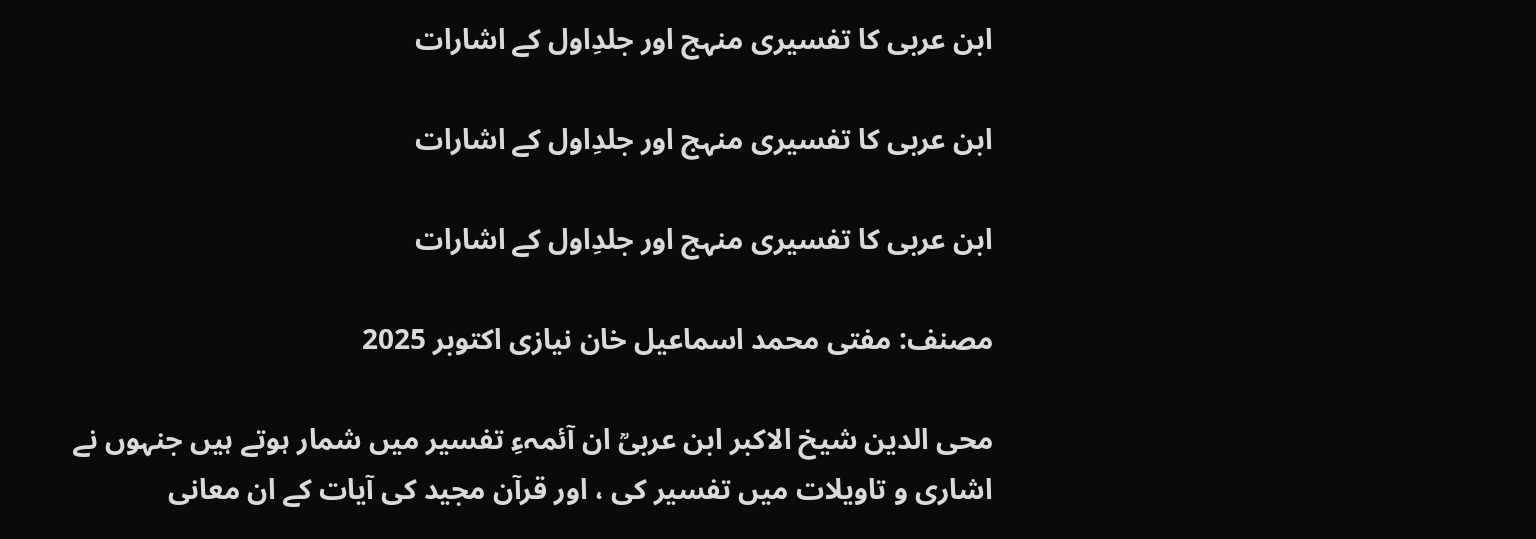ابن عربی کا تفسیری منہج اور جلدِاول کے اشارات

ابن عربی کا تفسیری منہج اور جلدِاول کے اشارات

ابن عربی کا تفسیری منہج اور جلدِاول کے اشارات

مصنف: مفتی محمد اسماعیل خان نیازی اکتوبر 2025

محی الدین شیخ الاکبر ابن عربیؒ ان آئمہءِ تفسیر میں شمار ہوتے ہیں جنہوں نے اشاری و تاویلات میں تفسیر کی ، اور قرآن مجید کی آیات کے ان معانی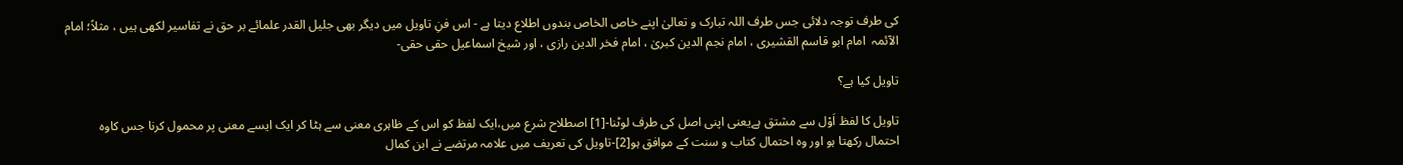کی طرف توجہ دلائی جس طرف اللہ تبارک و تعالیٰ اپنے خاص الخاص بندوں اطلاع دیتا ہے - اس فنِ تاویل میں دیگر بھی جلیل القدر علمائے بر حق نے تفاسیر لکھی ہیں ، مثلاً؛ امام الآئمہ  امام ابو قاسم القشیری ، امام نجم الدین کبریٰ ، امام فخر الدین رازی ، اور شیخ اسماعیل حقی حقی-

تاویل کیا ہے؟

تاویل کا لفظ اَوْل سے مشتق ہےیعنی اپنی اصل کی طرف لوٹنا-[1] اصطلاح شرع میں،ایک لفظ کو اس کے ظاہری معنی سے ہٹا کر ایک ایسے معنی پر محمول کرنا جس کاوہ احتمال رکھتا ہو اور وہ احتمال کتاب و سنت کے موافق ہو[2]-تاویل کی تعریف میں علامہ مرتضے نے ابن کمال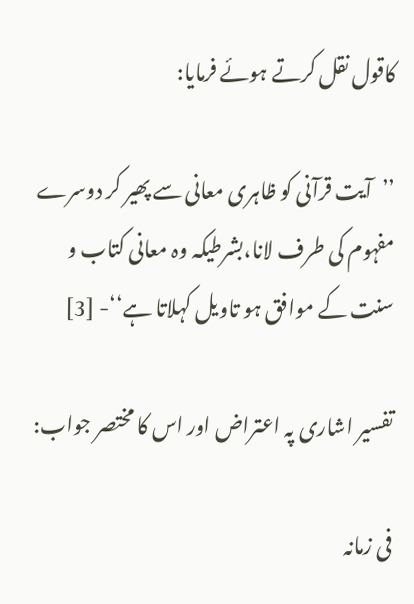کاقول نقل کرتے ہوئے فرمایا:

’’آیت قرآنی کو ظاہری معانی سے پھیر کر دوسرے مفہوم کی طرف لانا،بشرطیکہ وہ معانی کتاب و سنت کے موافق ہو تاویل کہلاتا ہے‘‘- [3]

تفسیر اشاری پہ اعتراض اور اس کا مختصر جواب:

فی زمانہ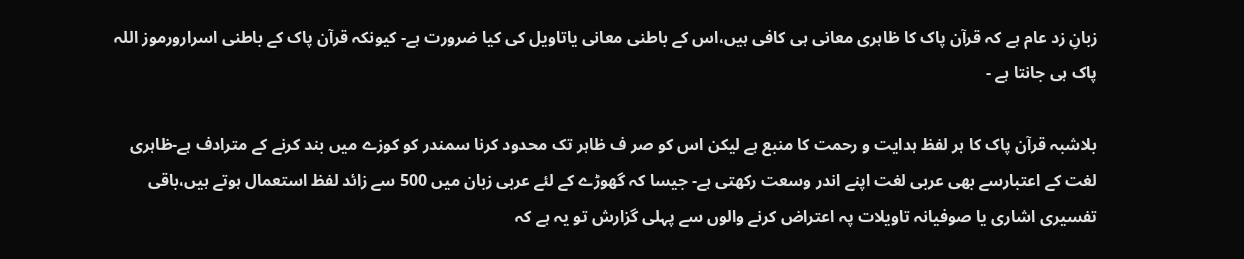زبانِ زد عام ہے کہ قرآن پاک کا ظاہری معانی ہی کافی ہیں،اس کے باطنی معانی یاتاویل کی کیا ضرورت ہے- کیونکہ قرآن پاک کے باطنی اسرارورموز اللہ پاک ہی جانتا ہے -

بلاشبہ قرآن پاک کا ہر لفظ ہدایت و رحمت کا منبع ہے لیکن اس کو صر ف ظاہر تک محدود کرنا سمندر کو کوزے میں بند کرنے کے مترادف ہے-ظاہری لغت کے اعتبارسے بھی عربی لغت اپنے اندر وسعت رکھتی ہے- جیسا کہ گھوڑے کے لئے عربی زبان میں 500 سے زائد لفظ استعمال ہوتے ہیں،باقی تفسیری اشاری یا صوفیانہ تاویلات پہ اعتراض کرنے والوں سے پہلی گزارش تو یہ ہے کہ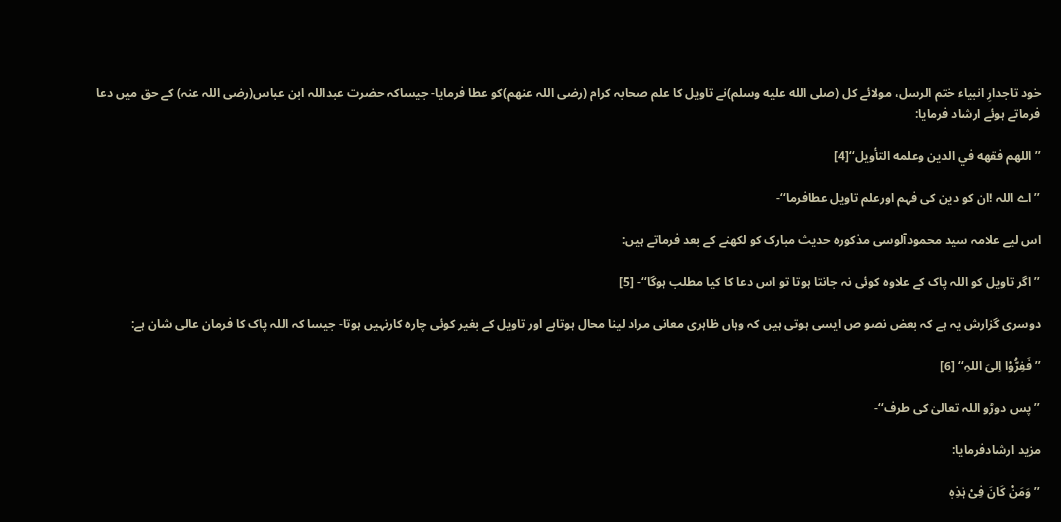خود تاجدارِ انبیاء ختم الرسل، مولائے کل (صلى الله عليه وسلم)نے تاویل کا علم صحابہ کرام (رضی اللہ عنھم)کو عطا فرمایا- جیساکہ حضرت عبداللہ ابن عباس(رضی اللہ عنہ) کے حق میں دعا فرماتے ہوئے ارشاد فرمایا:

’’اللهم فقهه في الدين وعلمه التأويل‘‘[4]

’’اے اللہ !ان کو دین کی فہم اورعلم تاویل عطافرما‘‘-

اس لیے علامہ سید محمودآلوسی مذکورہ حدیث مبارک کو لکھنے کے بعد فرماتے ہیں:

’’اگر تاویل کو اللہ پاک کے علاوہ کوئی نہ جانتا ہوتا تو اس دعا کا کیا مطلب ہوگا‘‘- [5]

دوسری گزارش یہ ہے کہ بعض نصو ص ایسی ہوتی ہیں کہ وہاں ظاہری معانی مراد لینا محال ہوتاہے اور تاویل کے بغیر کوئی چارہ کارنہیں ہوتا- جیسا کہ اللہ پاک کا فرمان عالی شان ہے:

’’فَفِرُّوْا اِلیَ اللہِ‘‘ [6]

’’پس دوڑو اللہ تعالیٰ کی طرف‘‘-

مزید ارشادفرمایا:

’’ وَمَنْ کَانَ فِیْ ہٰذِہٖ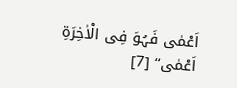اَعْمٰی فَہُوَ فِی الْاٰخِرَۃِ اَعْمٰی‘‘ [7]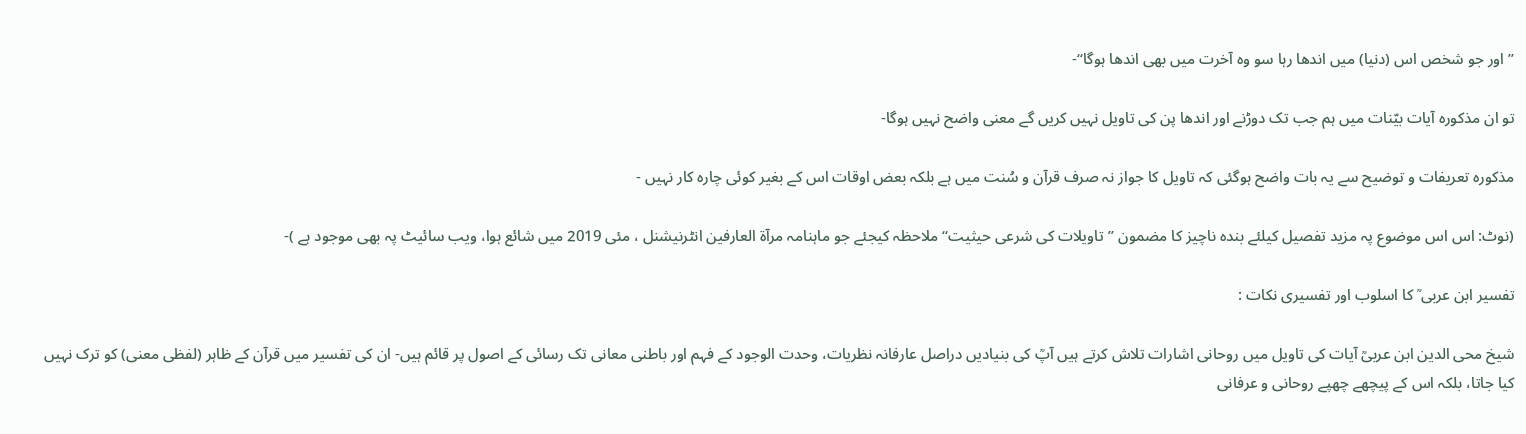’’اور جو شخص اس (دنیا) میں اندھا رہا سو وہ آخرت میں بھی اندھا ہوگا‘‘-

تو ان مذکورہ آیات بیّنات میں ہم جب تک دوڑنے اور اندھا پن کی تاویل نہیں کریں گے معنی واضح نہیں ہوگا-

مذکورہ تعریفات و توضیح سے یہ بات واضح ہوگئی کہ تاویل کا جواز نہ صرف قرآن و سُنت میں ہے بلکہ بعض اوقات اس کے بغیر کوئی چارہ کار نہیں -

(نوٹ: اس اس موضوع پہ مزید تفصیل کیلئے بندہ ناچیز کا مضمون ’’تاویلات کی شرعی حیثیت‘‘ ملاحظہ کیجئے جو ماہنامہ مرآۃ العارفین انٹرنیشنل ، مئی 2019 میں شائع ہوا، ویب سائیٹ پہ بھی موجود ہے )-

تفسیر ابن عربی ؒ کا اسلوب اور تفسیری نکات :

شیخ محی الدین ابن عربیؒ آیات کی تاویل میں روحانی اشارات تلاش کرتے ہیں آپؒ کی بنیادیں دراصل عارفانہ نظریات، وحدت الوجود کے فہم اور باطنی معانی تک رسائی کے اصول پر قائم ہیں- ان کی تفسیر میں قرآن کے ظاہر (لفظی معنی) کو ترک نہیں کیا جاتا، بلکہ اس کے پیچھے چھپے روحانی و عرفانی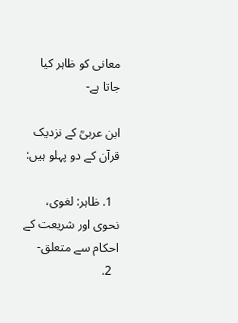معانی کو ظاہر کیا جاتا ہے-

ابن عربیؒ کے نزدیک قرآن کے دو پہلو ہیں:

  1. ظاہر: لغوی، نحوی اور شریعت کے احکام سے متعلق-
  2.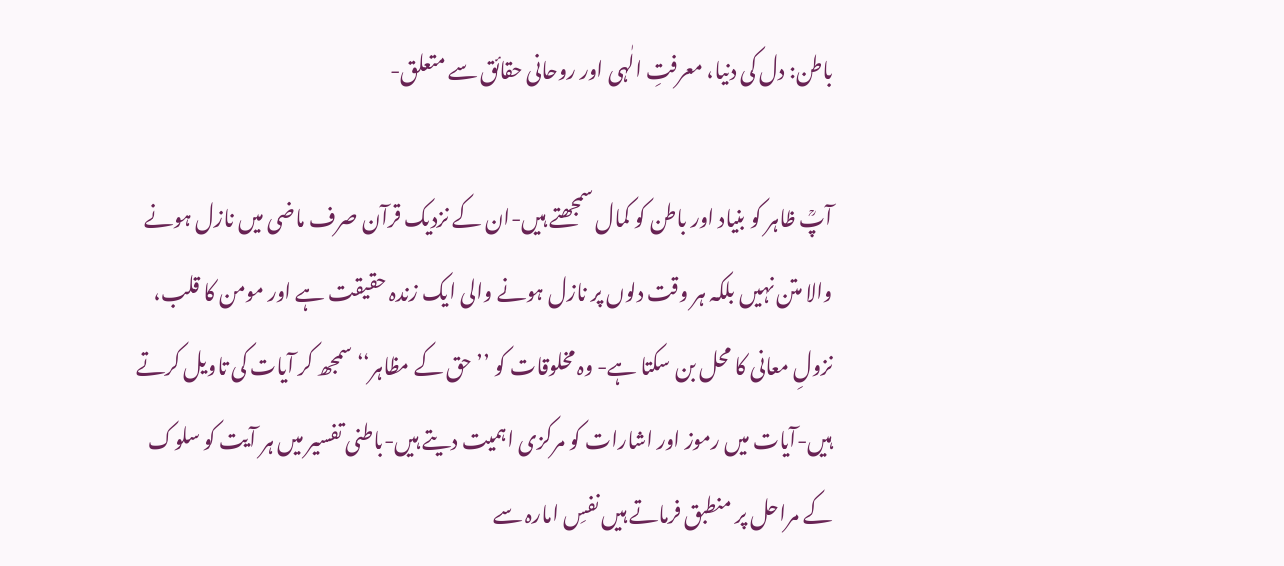باطن: دل کی دنیا، معرفتِ الٰہی اور روحانی حقائق سے متعلق-

آپؒ ظاہر کو بنیاد اور باطن کو کمال سمجھتے ہیں-ان کے نزدیک قرآن صرف ماضی میں نازل ہونے والا متن نہیں بلکہ ہر وقت دلوں پر نازل ہونے والی ایک زندہ حقیقت ہے اور مومن کا قلب، نزولِ معانی کا محل بن سکتا ہے- وہ مخلوقات کو ’’حق کے مظاہر‘‘ سمجھ کر آیات کی تاویل کرتے ہیں-آیات میں رموز اور اشارات کو مرکزی اہمیت دیتے ہیں-باطنی تفسیر میں ہر آیت کو سلوک کے مراحل پر منطبق فرماتے ہیں نفسِ امارہ سے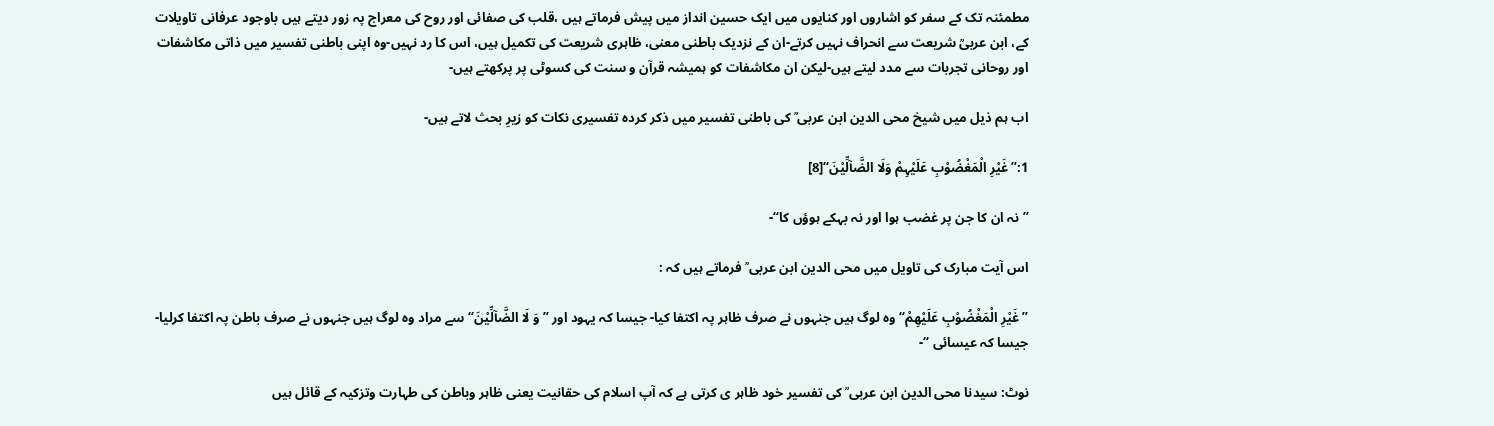مطمئنہ تک کے سفر کو اشاروں اور کنایوں میں ایک حسین انداز میں پیش فرماتے ہیں ،قلب کی صفائی اور روح کی معراج پہ زور دیتے ہیں باوجود عرفانی تاویلات کے، ابن عربیؒ شریعت سے انحراف نہیں کرتے-ان کے نزدیک باطنی معنی، ظاہری شریعت کی تکمیل ہیں، اس کا رد نہیں-وہ اپنی باطنی تفسیر میں ذاتی مکاشفات اور روحانی تجربات سے مدد لیتے ہیں-لیکن ان مکاشفات کو ہمیشہ قرآن و سنت کی کسوٹی پر پرکھتے ہیں-

اب ہم ذیل میں شیخ محی الدین ابن عربی ؒ کی باطنی تفسیر میں ذکر کردہ تفسیری نکات کو زیرِ بحث لاتے ہیں-

1:’’غَیْرِ الْمَغْضُوْبِ عَلَیْہِمْ وَلَا الضَّآلِّیْنَ‘‘[8]

’’نہ ان کا جن پر غضب ہوا اور نہ بہکے ہوؤں کا‘‘-

اس آیت مبارک کی تاویل میں محی الدین ابن عربی ؒ فرماتے ہیں کہ :

’’غَیْرِ الْمَغْضُوْبِ عَلَیْهِمْ‘‘ وہ لوگ ہیں جنہوں نے صرف ظاہر پہ اکتفا کیا- جیسا کہ یہود اور ’’وَ لَا الضَّآلِّیْنَ‘‘ سے مراد وہ لوگ ہیں جنہوں نے صرف باطن پہ اکتفا کرلیا- جیسا کہ عیسائی ‘‘-

نوٹ: سیدنا محی الدین ابن عربی ؒ کی تفسیر خود ظاہر ی کرتی ہے کہ آپ اسلام کی حقانیت یعنی ظاہر وباطن کی طہارت وتزکیہ کے قائل ہیں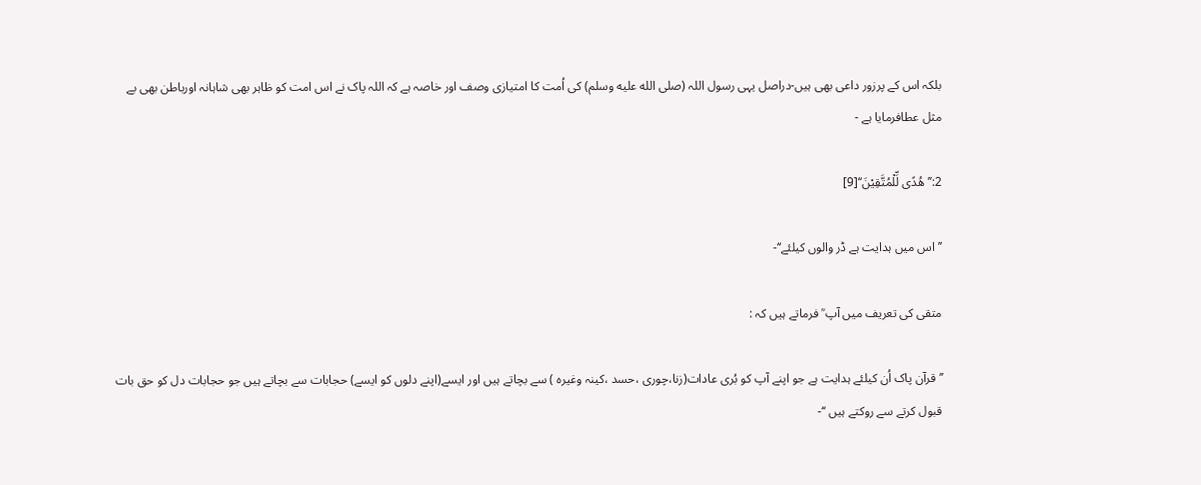بلکہ اس کے پرزور داعی بھی ہیں-دراصل یہی رسول اللہ (صلى الله عليه وسلم) کی اُمت کا امتیازی وصف اور خاصہ ہے کہ اللہ پاک نے اس امت کو ظاہر بھی شاہانہ اورباطن بھی بے مثل عطافرمایا ہے -

2:’’ هُدًى لِّلْمُتَّقِیْنَ‘‘[9]

’’اس میں ہدایت ہے ڈر والوں کیلئے‘‘-

متقی کی تعریف میں آپ ؒ فرماتے ہیں کہ :

’’قرآن پاک اُن کیلئے ہدایت ہے جو اپنے آپ کو بُری عادات(زنا،چوری ،حسد ،کینہ وغیرہ ) سے بچاتے ہیں اور ایسے(اپنے دلوں کو ایسے) حجابات سے بچاتے ہیں جو حجابات دل کو حق بات قبول کرتے سے روکتے ہیں ‘‘-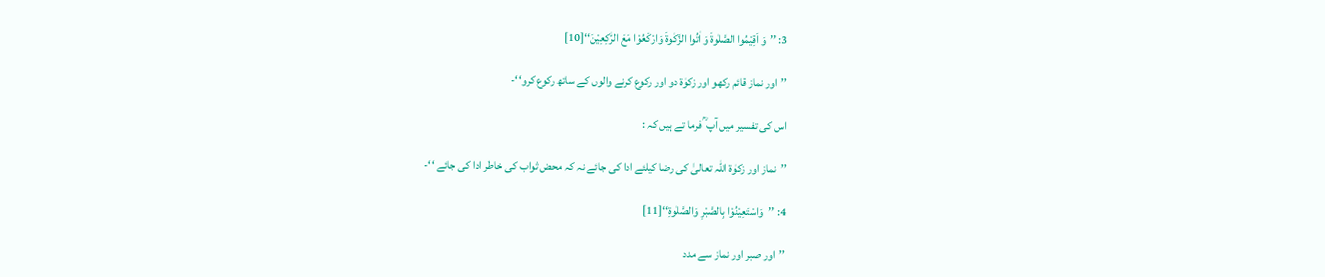3: ’’وَ اَقِیْمُوا الصَّلٰوۃَ وَ اٰتُوا الزَّکٰوۃَ وَارْکَعُوْا مَعَ الرّٰکِعِیْنَ‘‘[10]

’’اور نماز قائم رکھو اور زکوٰۃ دو اور رکوع کرنے والوں کے ساتھ رکوع کرو‘‘-

اس کی تفسیر میں آپ ؒ فرما تے ہیں کہ :

’’نماز اور زکوٰۃ اللہ تعالیٰ کی رضا کیلئے ادا کی جائے نہ کہ محض ثواب کی خاطر ادا کی جائے ‘‘-

4: ’’وَاسْتَعِیْنُوْا بِالصَّبْرِ وَالصَّلٰوۃِ‘‘[11]

’’اور صبر اور نماز سے مدد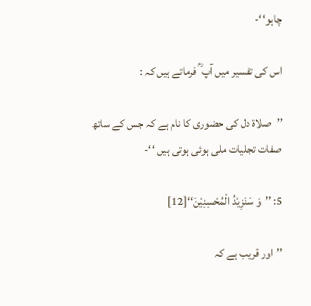چاہو‘‘-

اس کی تفسیر میں آپ ؒ فرماتے ہیں کہ :

’’صلاۃ دل کی حضوری کا نام ہے کہ جس کے ساتھ صفات تجلیات ملی ہوئی ہوتی ہیں ‘‘-

5: ’’وَ سَنَزِیْدُ الْمُحْسِنِیْنَ‘‘[12]

’’اور قریب ہے کہ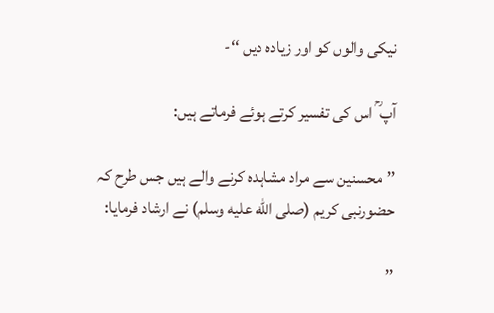نیکی والوں کو اور زیادہ دیں ‘‘-

آپ ؒ اس کی تفسیر کرتے ہوئے فرماتے ہیں:

’’محسنین سے مراد مشاہدہ کرنے والے ہیں جس طرح کہ حضورنبی کریم (صلى الله عليه وسلم) نے ارشاد فرمایا:

’’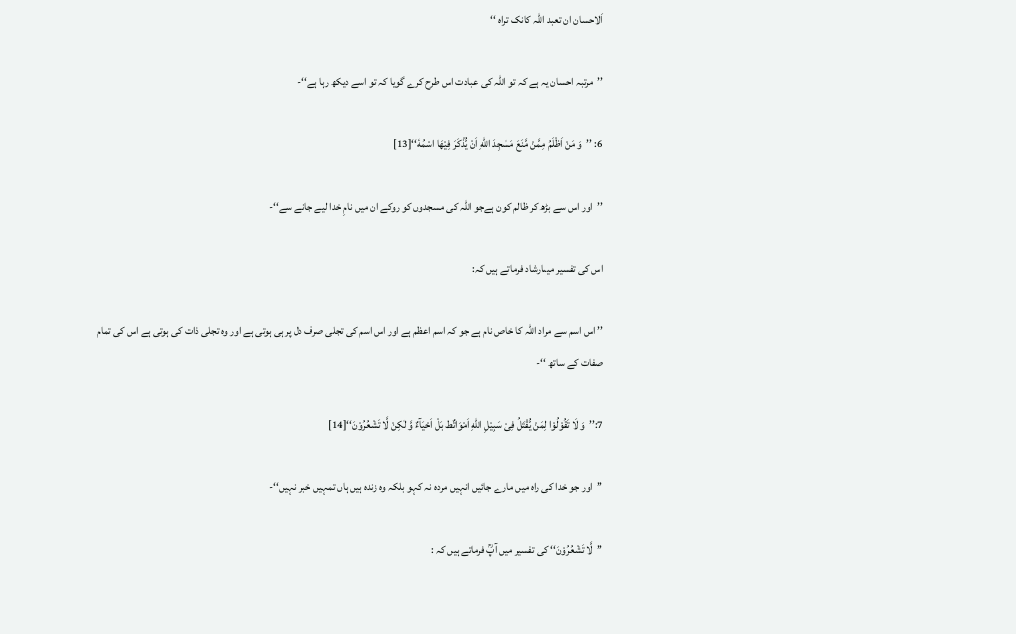اَلاحسان ان تعبد اللہ کانک تراہ ‘‘

’’مرتبہ احسان یہ ہے کہ تو اللہ کی عبادت اس طرح کرے گویا کہ تو اسے دیکھ رہا ہے‘‘-

6: ’’وَ مَنْ اَظْلَمُ مِمَّنْ مَّنَعَ مَسٰجِدَ اللّٰهِ اَنْ یُّذْكَرَ فِیْهَا اسْمُهٗ‘‘[13]

’’اور اس سے بڑھ کر ظالم کون ہےجو اللہ کی مسجدوں کو روکے ان میں نامِ خدا لیے جانے سے‘‘-

اس کی تفسیر میںارشاد فرماتے ہیں کہ:

’’ اس اسم سے مراد اللہ کا خاص نام ہے جو کہ اسم اعظم ہے اور اس اسم کی تجلی صرف دل پر ہی ہوتی ہے اور وہ تجلی ذات کی ہوتی ہے اس کی تمام صفات کے ساتھ ‘‘-

7:’’وَ لَا تَقُوْلُوْا لِمَنْ یُّقْتَلُ فِیْ سَبِیْلِ اللّٰهِ اَمْوَاتٌط بَلْ اَحْیَآءٌ وَّ لٰكِنْ لَّا تَشْعُرُوْنَ‘‘[14]

’’اور جو خدا کی راہ میں مارے جائیں انہیں مردہ نہ کہو بلکہ وہ زندہ ہیں ہاں تمہیں خبر نہیں‘‘-

’’لَّا تَشْعُرُوْنَ‘‘ کی تفسیر میں آپؒ فرماتے ہیں کہ :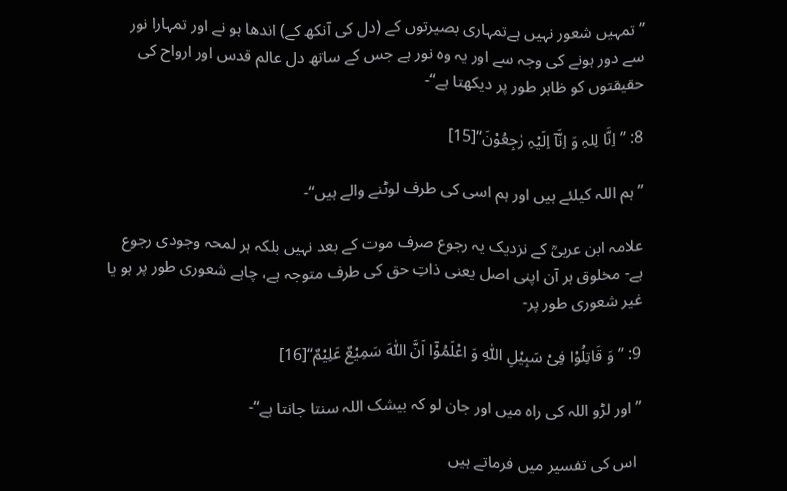’’تمہیں شعور نہیں ہےتمہاری بصیرتوں کے (دل کی آنکھ کے) اندھا ہو نے اور تمہارا نور سے دور ہونے کی وجہ سے اور یہ وہ نور ہے جس کے ساتھ دل عالم قدس اور ارواح کی حقیقتوں کو ظاہر طور پر دیکھتا ہے‘‘-

8: ’’ اِنَّا لِلہِ وَ اِنَّآ اِلَیْہِ رٰجِعُوْنَ‘‘[15]

’’ہم اللہ کیلئے ہیں اور ہم اسی کی طرف لوٹنے والے ہیں‘‘-

علامہ ابن عربیؒ کے نزدیک یہ رجوع صرف موت کے بعد نہیں بلکہ ہر لمحہ وجودی رجوع ہے- مخلوق ہر آن اپنی اصل یعنی ذاتِ حق کی طرف متوجہ ہے، چاہے شعوری طور پر ہو یا غیر شعوری طور پر-

9: ’’وَ قَاتِلُوْا فِیْ سَبِیْلِ اللّٰهِ وَ اعْلَمُوْٓا اَنَّ اللّٰهَ سَمِیْعٌ عَلِیْمٌ‘‘[16]

’’اور لڑو اللہ کی راہ میں اور جان لو کہ بیشک اللہ سنتا جانتا ہے‘‘-

 اس کی تفسیر میں فرماتے ہیں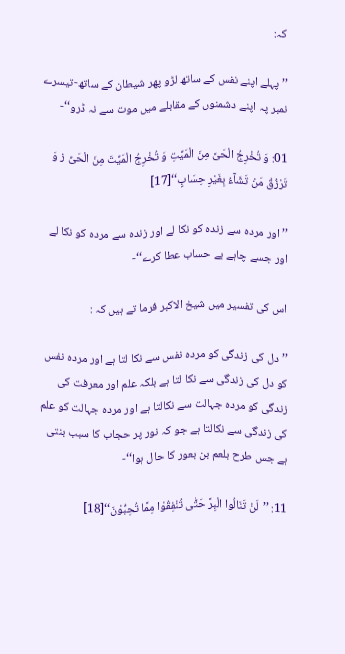کہ:

’’پہلے اپنے نفس کے ساتھ لڑو پھر شیطان کے ساتھ-تیسرے نمبر پہ اپنے دشمنوں کے مقابلے میں موت سے نہ ڈرو‘‘-

01: وَ تُخْرِجُ الْحَیَّ مِنَ الْمَیِّتِ وَ تُخْرِجُ الْمَیِّتَ مِنَ الْحَیِّ ز وَ تَرْزُقُ مَنْ تَشَآءُ بِغَیْرِ حِسَابٍ‘‘[17]

’’اور مردہ سے زندہ کو نکا لے اور زندہ سے مردہ کو نکا لے اور جسے چاہے بے حساب عطا کرے‘‘-

اس کی تفسیر میں شیخ الاکبر فرما تے ہیں کہ :

’’دل کی زندگی کو مردہ نفس سے نکا لتا ہے اور مردہ نفس کو دل کی زندگی سے نکا لتا ہے بلکہ علم اور معرفت کی زندگی کو مردہ جہالت سے نکالتا ہے اور مردہ جہالت کو علم کی زندگی سے نکالتا ہے جو کہ نور پر حجاب کا سبب بنتی ہے جس طرح بلعم بن بعور کا حال ہوا‘‘-

11: ’’لَنْ تَنَالُوا الْبِرَّ حَتّٰى تُنْفِقُوْا مِمَّا تُحِبُّوْنَ‘‘[18]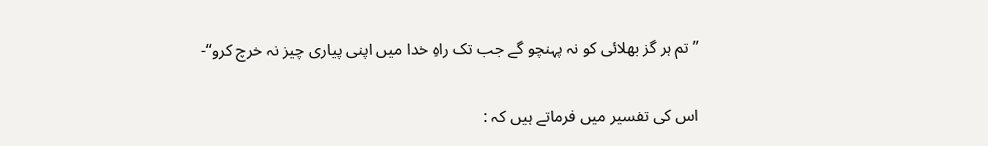’’تم ہر گز بھلائی کو نہ پہنچو گے جب تک راہِ خدا میں اپنی پیاری چیز نہ خرچ کرو‘‘-

اس کی تفسیر میں فرماتے ہیں کہ :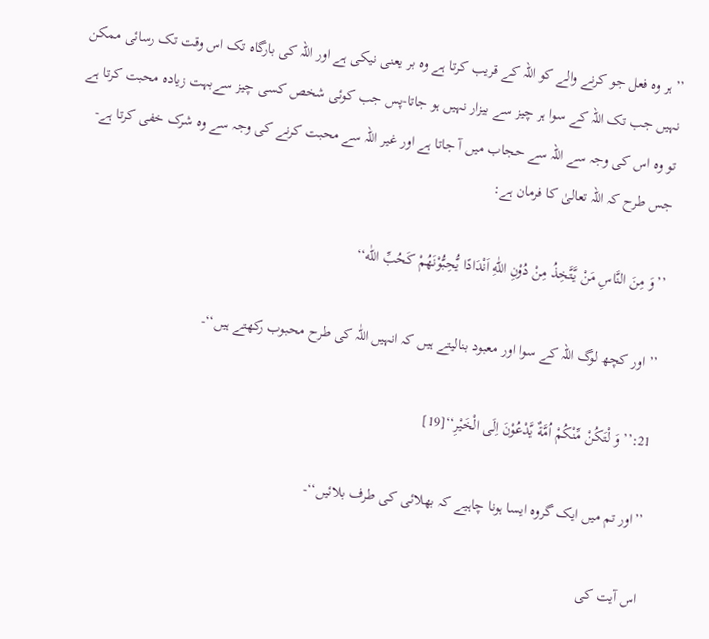’’ہر وہ فعل جو کرنے والے کو اللہ کے قریب کرتا ہے وہ بر یعنی نیکی ہے اور اللہ کی بارگاہ تک اس وقت تک رسائی ممکن نہیں جب تک اللہ کے سوا ہر چیز سے بیزار نہیں ہو جاتا-پس جب کوئی شخص کسی چیز سےبہت زیادہ محبت کرتا ہے تو وہ اس کی وجہ سے اللہ سے حجاب میں آ جاتا ہے اور غیر اللہ سے محبت کرنے کی وجہ سے وہ شرک خفی کرتا ہے-جس طرح کہ اللہ تعالیٰ کا فرمان ہے:

’’وَ مِنَ النَّاسِ مَنْ یَّتَّخِذُ مِنْ دُوْنِ اللّٰهِ اَنْدَادًا یُّحِبُّوْنَهُمْ كَحُبِّ اللّٰه‘‘

’’ اور کچھ لوگ اللہ کے سوا اور معبود بنالیتے ہیں کہ انہیں اللّٰہ کی طرح محبوب رکھتے ہیں‘‘-

21:’’ وَ لْتَكُنْ مِّنْكُمْ اُمَّةٌ یَّدْعُوْنَ اِلَى الْخَیْرِ‘‘[19]

’’اور تم میں ایک گروہ ایسا ہونا چاہیے کہ بھلائی کی طرف بلائیں‘‘-

اس آیت کی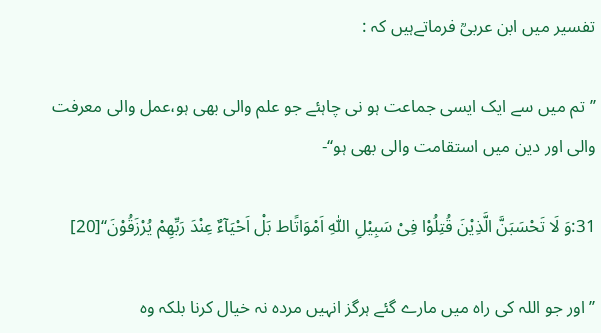تفسیر میں ابن عربیؒ فرماتےہیں کہ :

’’تم میں سے ایک ایسی جماعت ہو نی چاہئے جو علم والی بھی ہو،عمل والی معرفت والی اور دین میں استقامت والی بھی ہو‘‘-

31:وَ لَا تَحْسَبَنَّ الَّذِیْنَ قُتِلُوْا فِیْ سَبِیْلِ اللّٰهِ اَمْوَاتًاط بَلْ اَحْیَآءٌ عِنْدَ رَبِّهِمْ یُرْزَقُوْنَ‘‘[20]

’’اور جو اللہ کی راہ میں مارے گئے ہرگز انہیں مردہ نہ خیال کرنا بلکہ وہ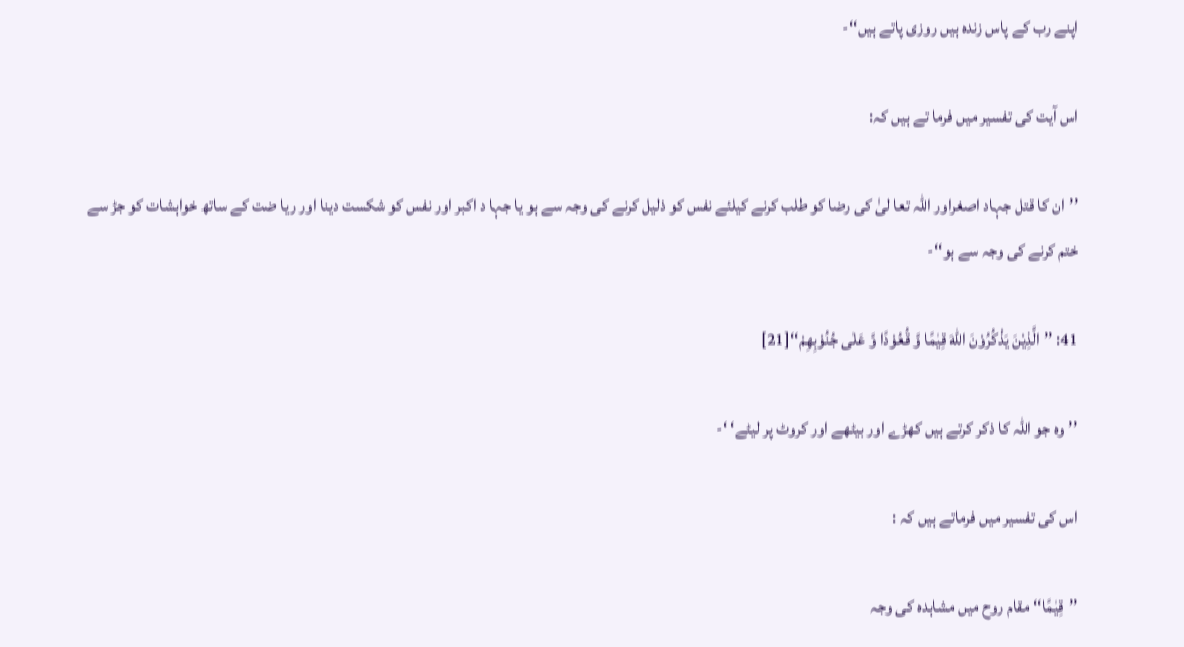اپنے رب کے پاس زندہ ہیں روزی پاتے ہیں‘‘-

اس آیت کی تفسیر میں فرما تے ہیں کہ:

’’ان کا قتل جہاد اصغراور اللہ تعا لیٰ کی رضا کو طلب کرنے کیلئے نفس کو ذلیل کرنے کی وجہ سے ہو یا جہا د اکبر اور نفس کو شکست دینا اور ریا ضت کے ساتھ خواہشات کو جڑ سے ختم کرنے کی وجہ سے ہو‘‘-

41: ’’الَّذِیْنَ یَذْكُرُوْنَ اللّٰهَ قِیٰمًا وَّ قُعُوْدًا وَّ عَلٰى جُنُوْبِهِمْ‘‘[21]

’’وہ جو اللہ کا ذکر کرتے ہیں کھڑے اور بیٹھے اور کروٹ پر لیٹے‘ ‘-

اس کی تفسیر میں فرماتے ہیں کہ :

’’قِیٰمًا‘‘ مقام روح میں مشاہدہ کی وجہ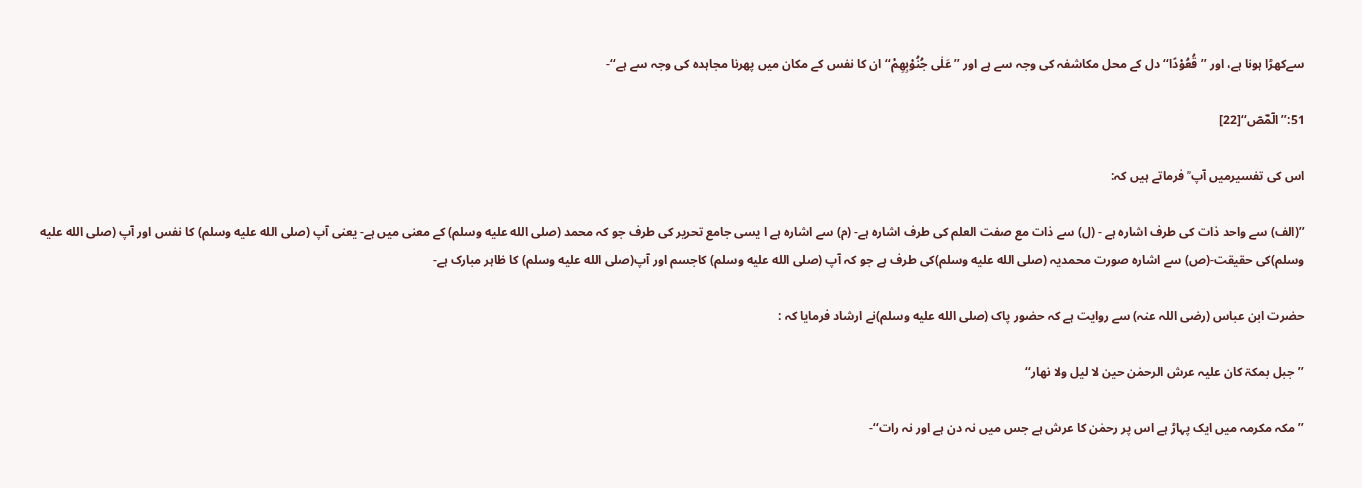سےکھڑا ہونا ہے، اور ’’ قُعُوْدًا‘‘دل کے محل مکاشفہ کی وجہ سے ہے اور ’’عَلٰى جُنُوْبِهِمْ‘‘ان کا نفس کے مکان میں پھرنا مجاہدہ کی وجہ سے ہے‘‘-

51:’’الٓمّٓصٓ‘‘[22]

اس کی تفسیرمیں آپ ؒ فرماتے ہیں کہ:

’’(الف) سے واحد ذات کی طرف اشارہ ہے - (ل) سے ذات مع صفت العلم کی طرف اشارہ ہے- (م) سے اشارہ ہے ا یسی جامع تحریر کی طرف جو کہ محمد (صلى الله عليه وسلم) کے معنی میں ہے- یعنی آپ (صلى الله عليه وسلم) کا نفس اور آپ (صلى الله عليه وسلم)کی حقیقت-(ص) سے اشارہ صورت محمدیہ (صلى الله عليه وسلم)کی طرف ہے جو کہ آپ (صلى الله عليه وسلم) کاجسم اور آپ(صلى الله عليه وسلم) کا ظاہر مبارک ہے-

حضرت ابن عباس (رضی اللہ عنہ) سے روایت ہے کہ حضور پاک (صلى الله عليه وسلم)نے ارشاد فرمایا کہ :

’’جبل بمکۃ کان علیہ عرش الرحمٰن حین لا لیل ولا نھار‘‘

’’مکہ مکرمہ میں ایک پہاڑ ہے اس پر رحمٰن کا عرش ہے جس میں نہ دن ہے اور نہ رات‘‘-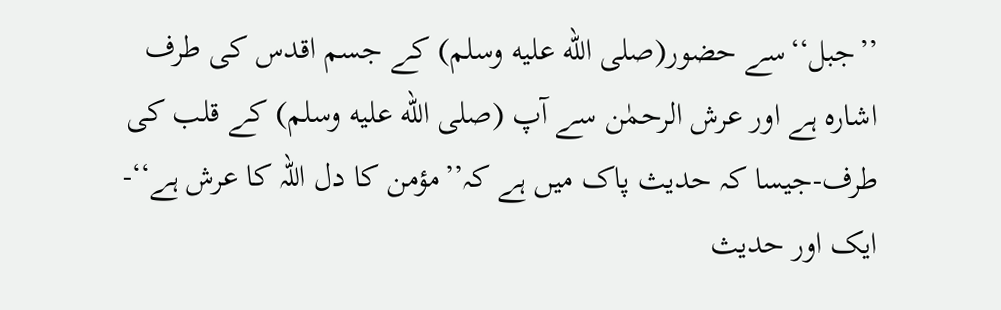’’جبل‘‘سے حضور(صلى الله عليه وسلم) کے جسم اقدس کی طرف اشارہ ہے اور عرش الرحمٰن سے آپ (صلى الله عليه وسلم) کے قلب کی طرف-جیسا کہ حدیث پاک میں ہے کہ’’مؤمن کا دل اللہ کا عرش ہے‘‘- ایک اور حدیث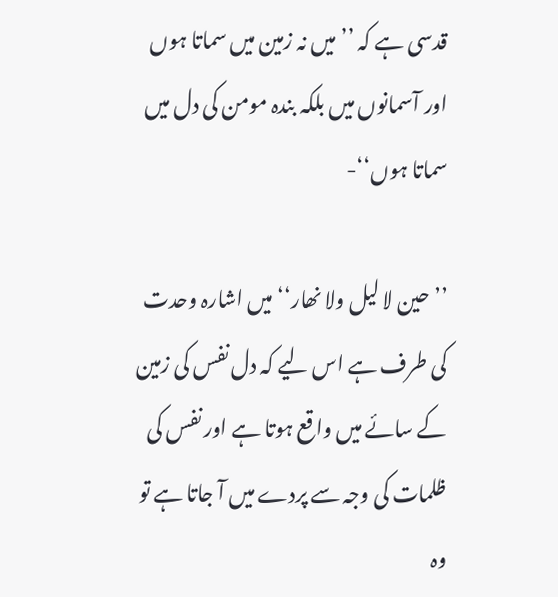قدسی ہے کہ ’’میں نہ زمین میں سماتا ہوں اور آسمانوں میں بلکہ بندہ مومن کی دل میں سماتا ہوں‘‘-

’’حین لا لیل ولا نھار‘‘ میں اشارہ وحدت کی طرف ہے اس لیے کہ دل نفس کی زمین کے سائے میں واقع ہوتا ہے اور نفس کی ظلمات کی وجہ سے پردے میں آ جاتا ہے تو وہ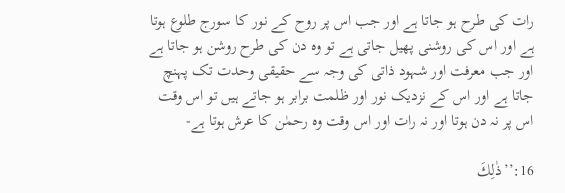رات کی طرح ہو جاتا ہے اور جب اس پر روح کے نور کا سورج طلوع ہوتا ہے اور اس کی روشنی پھیل جاتی ہے تو وہ دن کی طرح روشن ہو جاتا ہے اور جب معرفت اور شہود ذاتی کی وجہ سے حقیقی وحدت تک پہنچ جاتا ہے اور اس کے نزدیک نور اور ظلمت برابر ہو جاتے ہیں تو اس وقت اس پر نہ دن ہوتا اور نہ رات اور اس وقت وہ رحمٰن کا عرش ہوتا ہے-

16:’’ذٰلِكَ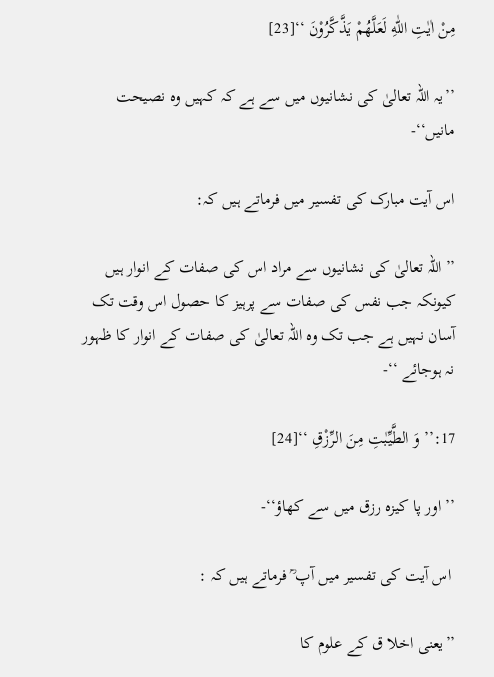مِنْ اٰیٰتِ اللّٰهِ لَعَلَّهُمْ یَذَّكَّرُوْنَ ‘‘[23]

’’یہ اللہ تعالیٰ کی نشانیوں میں سے ہے کہ کہیں وہ نصیحت مانیں‘‘-

اس آیت مبارک کی تفسیر میں فرماتے ہیں کہ:

’’اللہ تعالیٰ کی نشانیوں سے مراد اس کی صفات کے انوار ہیں کیونکہ جب نفس کی صفات سے پرہیز کا حصول اس وقت تک آسان نہیں ہے جب تک وہ اللہ تعالیٰ کی صفات کے انوار کا ظہور نہ ہوجائے ‘‘-

17:’’ وَ الطَّیِّبٰتِ مِنَ الرِّزْقِ ‘‘[24]

’’ اور پا کیزہ رزق میں سے کھاؤ‘‘-

 اس آیت کی تفسیر میں آپ ؒ فرماتے ہیں کہ :

’’یعنی اخلا ق کے علوم کا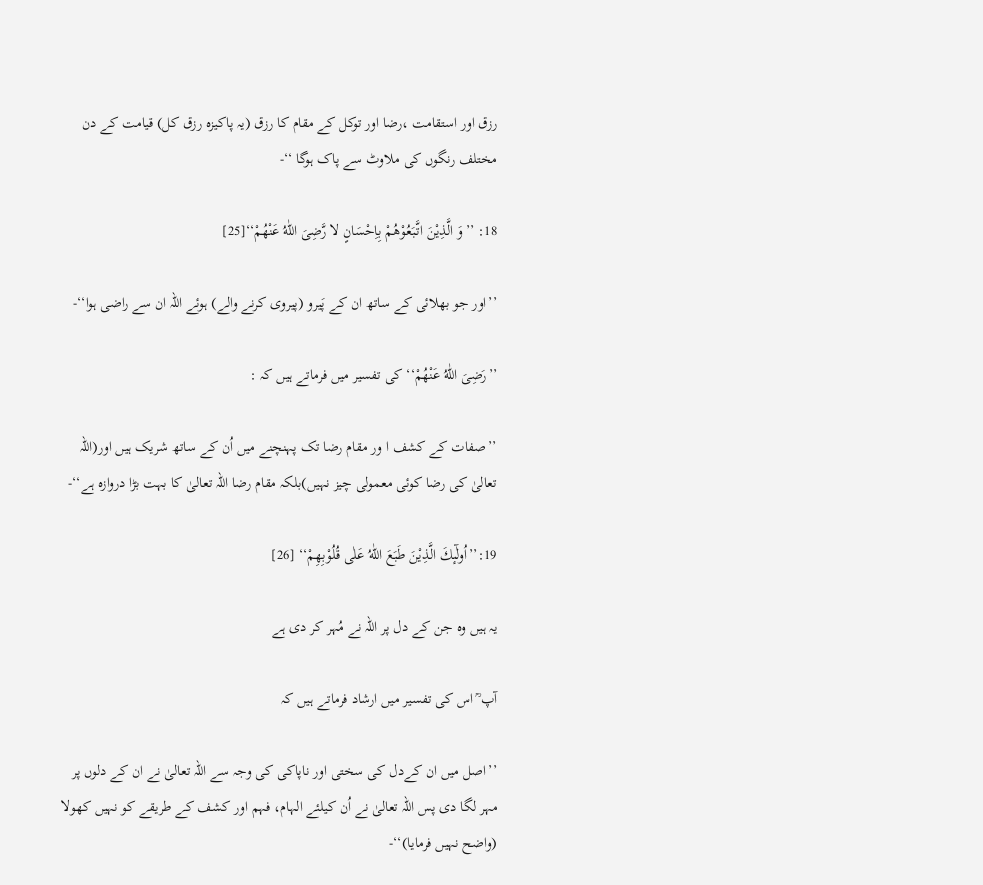رزق اور استقامت ،رضا اور توکل کے مقام کا رزق (یہ پاکیزہ رزق کل) قیامت کے دن مختلف رنگوں کی ملاوٹ سے پاک ہوگا ‘‘-

18: ’’وَ الَّذِیْنَ اتَّبَعُوْهُمْ بِاِحْسَانٍ لا رَّضِیَ اللّٰهُ عَنْهُمْ‘‘[25]

’’اور جو بھلائی کے ساتھ ان کے پَیرو (پیروی کرنے والے) ہوئے اللہ ان سے راضی ہوا‘‘-

’’رَضِیَ اللّٰهُ عَنْهُمْ‘‘ کی تفسیر میں فرماتے ہیں کہ :

’’صفات کے کشف ا ور مقام رضا تک پہنچنے میں اُن کے ساتھ شریک ہیں اور(اللہ تعالیٰ کی رضا کوئی معمولی چیز نہیں)بلکہ مقام رضا اللہ تعالیٰ کا بہت بڑا دروازہ ہے‘‘-

19:’’اُولٰٓىٕكَ الَّذِیْنَ طَبَعَ اللّٰهُ عَلٰى قُلُوْبِهِمْ‘‘ [26]

یہ ہیں وہ جن کے دل پر اللہ نے مُہر کر دی ہے

آپ ؒ اس کی تفسیر میں ارشاد فرماتے ہیں کہ

’’اصل میں ان کےدل کی سختی اور ناپاکی کی وجہ سے اللہ تعالیٰ نے ان کے دلوں پر مہر لگا دی پس اللہ تعالیٰ نے اُن کیلئے الہام، فہم اور کشف کے طریقے کو نہیں کھولا (واضح نہیں فرمایا)‘‘-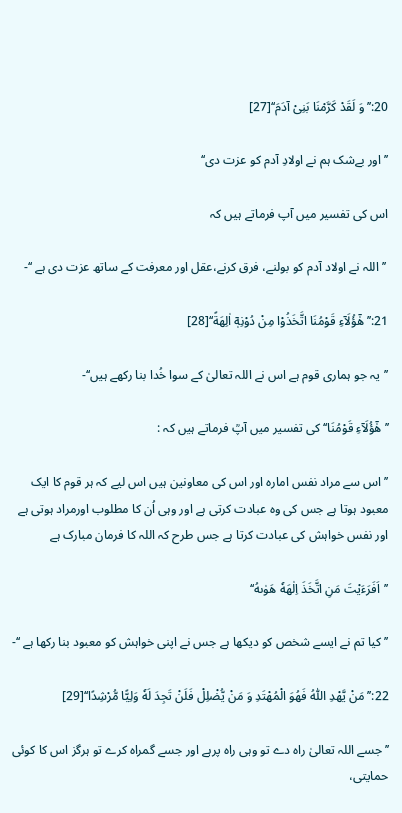20:’’وَ لَقَدْ كَرَّمْنَا بَنِیْ آدَمَ‘‘[27]

’’ اور بےشک ہم نے اولادِ آدم کو عزت دی‘‘

اس کی تفسیر میں آپ فرماتے ہیں کہ

 ’’اللہ نے اولاد آدم کو بولنے، فرق کرنے،عقل اور معرفت کے ساتھ عزت دی ہے ‘‘-

21:’’هٰٓؤُلَآءِ قَوْمُنَا اتَّخَذُوْا مِنْ دُوْنِهٖٓ اٰلِهَةً‘‘[28]

’’یہ جو ہماری قوم ہے اس نے اللہ تعالیٰ کے سوا خُدا بنا رکھے ہیں‘‘-

’’هٰٓؤُلَآءِ قَوْمُنَا‘‘کی تفسیر میں آپؒ فرماتے ہیں کہ :

’’اس سے مراد نفس امارہ اور اس کی معاونین ہیں اس لیے کہ ہر قوم کا ایک معبود ہوتا ہے جس کی وہ عبادت کرتی ہے اور وہی اُن کا مطلوب اورمراد ہوتی ہے اور نفس خواہش کی عبادت کرتا ہے جس طرح کہ اللہ کا فرمان مبارک ہے

’’اَفَرَءَیْتَ مَنِ اتَّخَذَ اِلٰهَهٗ هَوٰىهُ‘‘

’’کیا تم نے ایسے شخص کو دیکھا ہے جس نے اپنی خواہش کو معبود بنا رکھا ہے ‘‘-

22:’’مَنْ یَّهْدِ اللّٰهُ فَهُوَ الْمُهْتَدِ وَ مَنْ یُّضْلِلْ فَلَنْ تَجِدَ لَهٗ وَلِیًّا مُّرْشِدًا‘‘[29]

’’جسے اللہ تعالیٰ راہ دے تو وہی راہ پرہے اور جسے گمراہ کرے تو ہرگز اس کا کوئی حمایتی،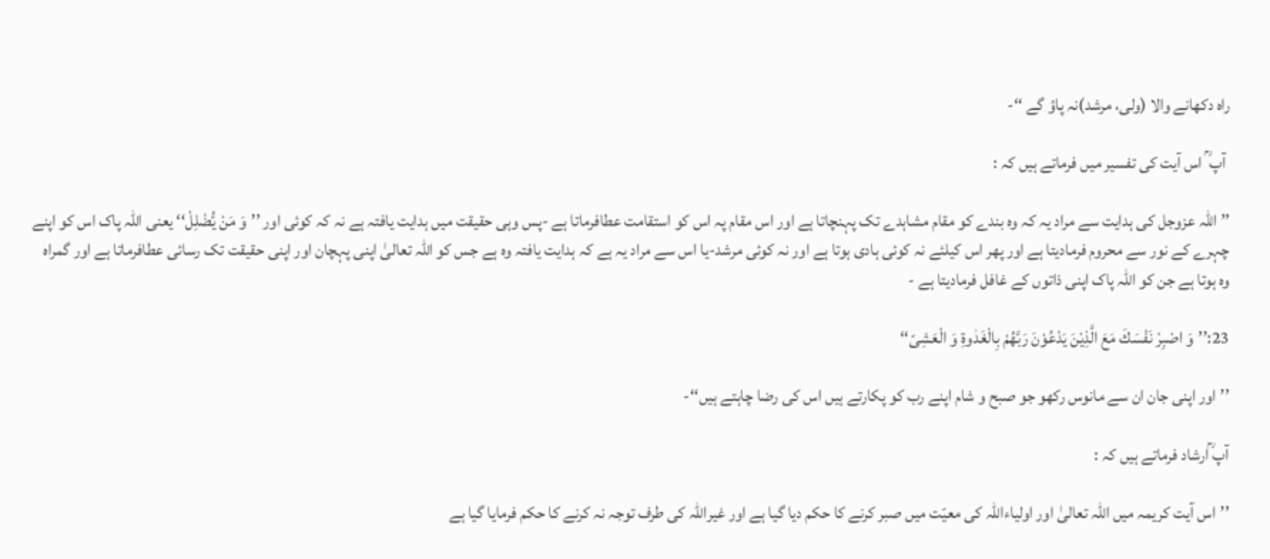راہ دکھانے والا (ولی، مرشد)نہ پاؤ گے ‘‘-

 آپ ؒ اس آیت کی تفسیر میں فرماتے ہیں کہ :

’’اللہ عزوجل کی ہدایت سے مراد یہ کہ وہ بندے کو مقام مشاہدے تک پہنچاتا ہے اور اس مقام پہ اس کو استقامت عطافرماتا ہے -پس وہی حقیقت میں ہدایت یافتہ ہے نہ کہ کوئی اور ’’وَ مَنْ یُّضْلِلْ‘‘ یعنی اللہ پاک اس کو اپنے چہرے کے نور سے محروم فرمادیتا ہے اور پھر اس کیلئے نہ کوئی ہادی ہوتا ہے اور نہ کوئی مرشد-یا اس سے مراد یہ ہے کہ ہدایت یافتہ وہ ہے جس کو اللہ تعالیٰ اپنی پہچان اور اپنی حقیقت تک رسائی عطافرماتا ہے اور گمراہ وہ ہوتا ہے جن کو اللہ پاک اپنی ذاتوں کے غافل فرمادیتا ہے -

23:’’وَ اصْبِرْ نَفْسَكَ مَعَ الَّذِیْنَ یَدْعُوْنَ رَبَّهُمْ بِالْغَدٰوةِ وَ الْعَشِیّ‘‘

’’اور اپنی جان ان سے مانوس رکھو جو صبح و شام اپنے رب کو پکارتے ہیں اس کی رضا چاہتے ہیں‘‘-

آپ ؒارشاد فرماتے ہیں کہ :

’’اس آیت کریمہ میں اللہ تعالیٰ اور اولیاءاللہ کی معیّت میں صبر کرنے کا حکم دیا گیا ہے اور غیراللہ کی طرف توجہ نہ کرنے کا حکم فرمایا گیا ہے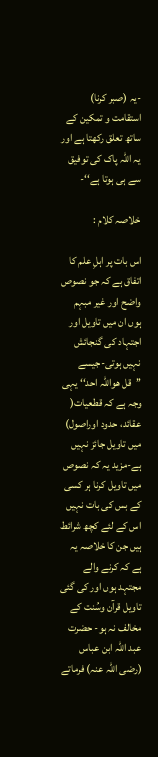-یہ (صبر کرنا) استقامت و تمکین کے ساتھ تعلق رکھتا ہے اور یہ اللہ پاک کی توفیق سے ہی ہوتا ہے‘‘-

خلاصہ کلام :

اس بات پر اہلِ علم کا اتفاق ہے کہ جو نصوص واضح اور غیر مبہم ہوں ان میں تاویل اور اجتہاد کی گنجائش نہیں ہوتی-جیسے ’’قل ھواللہ احد‘‘ یہی وجہ ہے کہ قطعیات( عقائد، حدود اوراصول) میں تاویل جائز نہیں ہے-مزید یہ کہ نصوص میں تاویل کرنا ہر کسی کے بس کی بات نہیں اس کے لئے کچھ شرائط ہیں جن کا خلاصہ یہ ہے کہ کرنے والے مجتہد ہوں اور کی گئی تاویل قرآن وسُنت کے مخالف نہ ہو- حضرت عبد اللہ ابن عباس (رضی اللہ عنہ) فرماتے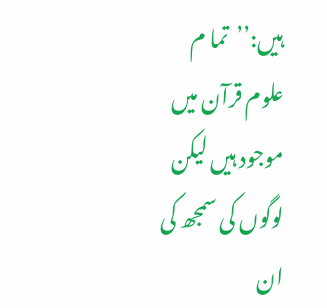ہیں:’’تما م علوم قرآن میں موجود ہیں لیکن لوگوں کی سمجھ کی ان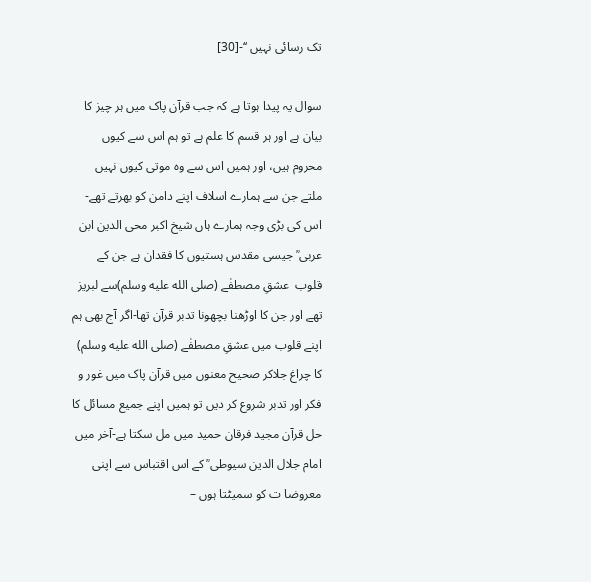تک رسائی نہیں ‘‘-[30]

سوال یہ پیدا ہوتا ہے کہ جب قرآن پاک میں ہر چیز کا بیان ہے اور ہر قسم کا علم ہے تو ہم اس سے کیوں محروم ہیں، اور ہمیں اس سے وہ موتی کیوں نہیں ملتے جن سے ہمارے اسلاف اپنے دامن کو بھرتے تھے-اس کی بڑی وجہ ہمارے ہاں شیخ اکبر محی الدین ابن عربی ؒ جیسی مقدس ہستیوں کا فقدان ہے جن کے قلوب  عشقِ مصطفٰے (صلى الله عليه وسلم)سے لبریز تھے اور جن کا اوڑھنا بچھونا تدبر قرآن تھا-اگر آج بھی ہم اپنے قلوب میں عشقِ مصطفٰے (صلى الله عليه وسلم) کا چراغ جلاکر صحیح معنوں میں قرآن پاک میں غور و فکر اور تدبر شروع کر دیں تو ہمیں اپنے جمیع مسائل کا حل قرآن مجید فرقان حمید میں مل سکتا ہے-آخر میں امام جلال الدین سیوطی ؒ کے اس اقتباس سے اپنی معروضا ت کو سمیٹتا ہوں –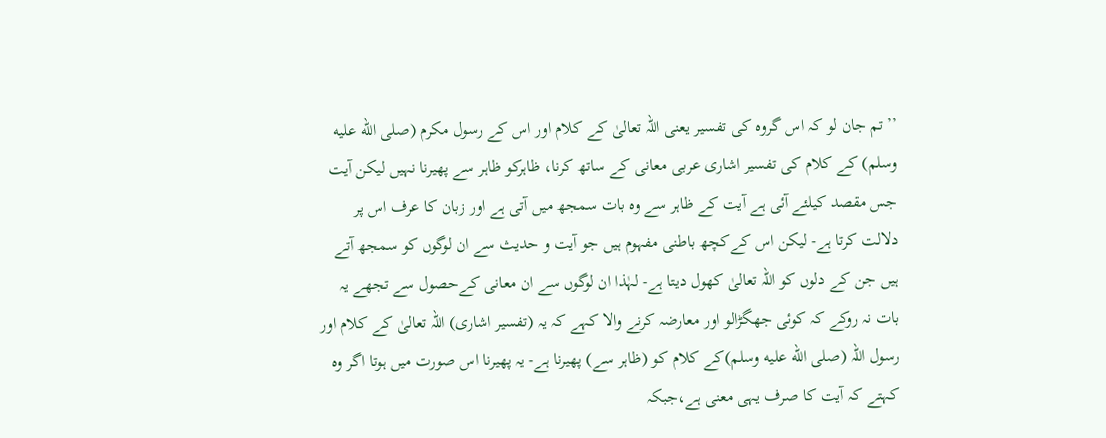’’تم جان لو کہ اس گروہ کی تفسیر یعنی اللہ تعالیٰ کے کلام اور اس کے رسول مکرم (صلى الله عليه وسلم) کے کلام کی تفسیر اشاری عربی معانی کے ساتھ کرنا، ظاہرکو ظاہر سے پھیرنا نہیں لیکن آیت جس مقصد کیلئے آئی ہے آیت کے ظاہر سے وہ بات سمجھ میں آتی ہے اور زبان کا عرف اس پر دلالت کرتا ہے- لیکن اس کےکچھ باطنی مفہوم ہیں جو آیت و حدیث سے ان لوگوں کو سمجھ آتے ہیں جن کے دلوں کو اللہ تعالیٰ کھول دیتا ہے- لہٰذا ان لوگوں سے ان معانی کےحصول سے تجھے یہ بات نہ روکے کہ کوئی جھگڑالو اور معارضہ کرنے والا کہے کہ یہ (تفسیر اشاری) اللہ تعالیٰ کے کلام اور رسول اللہ (صلى الله عليه وسلم)کے کلام کو (ظاہر سے) پھیرنا ہے- یہ پھیرنا اس صورت میں ہوتا اگر وہ کہتے کہ آیت کا صرف یہی معنی ہے،جبکہ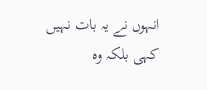انہوں نے یہ بات نہیں کہی بلکہ وہ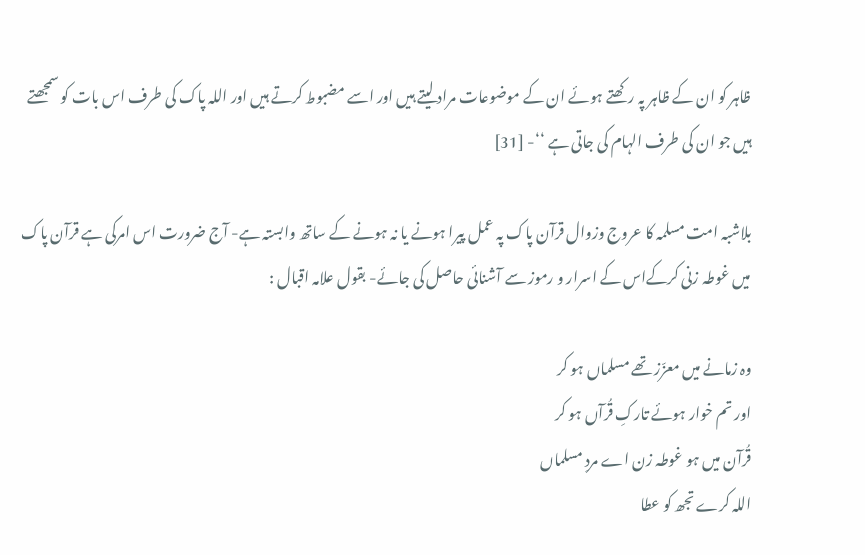ظاہر کو ان کے ظاہر پہ رکھتے ہوئے ان کے موضوعات مراد لیتے ہیں اور اسے مضبوط کرتے ہیں اور اللہ پاک کی طرف اس بات کو سمجھتے ہیں جو ان کی طرف الہام کی جاتی ہے ‘‘- [31]

بلاشبہ امت مسلمہ کا عروج وزوال قرآن پاک پہ عمل پیرا ہونے یا نہ ہونے کے ساتھ وابستہ ہے- آج ضرورت اس امرکی ہے قرآن پاک میں غوطہ زنی کرکےاس کے اسرار و رموز سے آشنائی حاصل کی جائے- بقول علامہ اقبال :

وہ زمانے میں معزّز تھے مسلماں ہو کر
اور تم خوار ہوئے تارکِ قُرآں ہو کر
قُرآن میں ہو غوطہ زن اے مردِ مسلماں
اللہ کرے تجھ کو عطا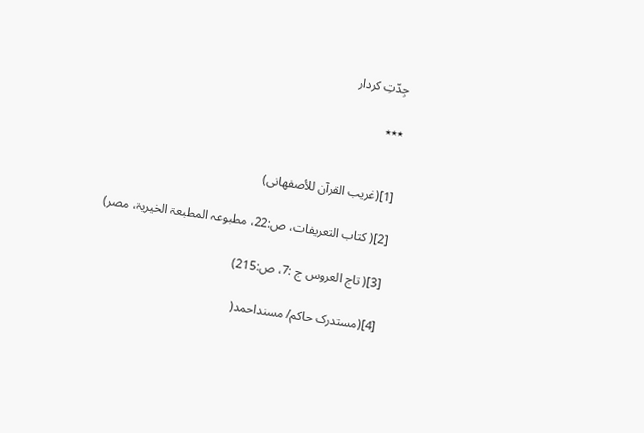جِدّتِ کردار

٭٭٭


[1](غريب القرآن للأصفهانی)

[2]( کتاب التعریفات، ص:22، مطبوعہ المطبعۃ الخیریۃ، مصر)

[3]( تاج العروس ج :7، ص:215)

[4](مستدرک حاکم/ مسنداحمد(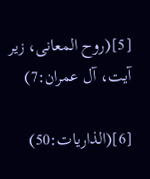[5](روح المعانی، زیر آیت، آل عمران:7)

[6](الذاریات:50)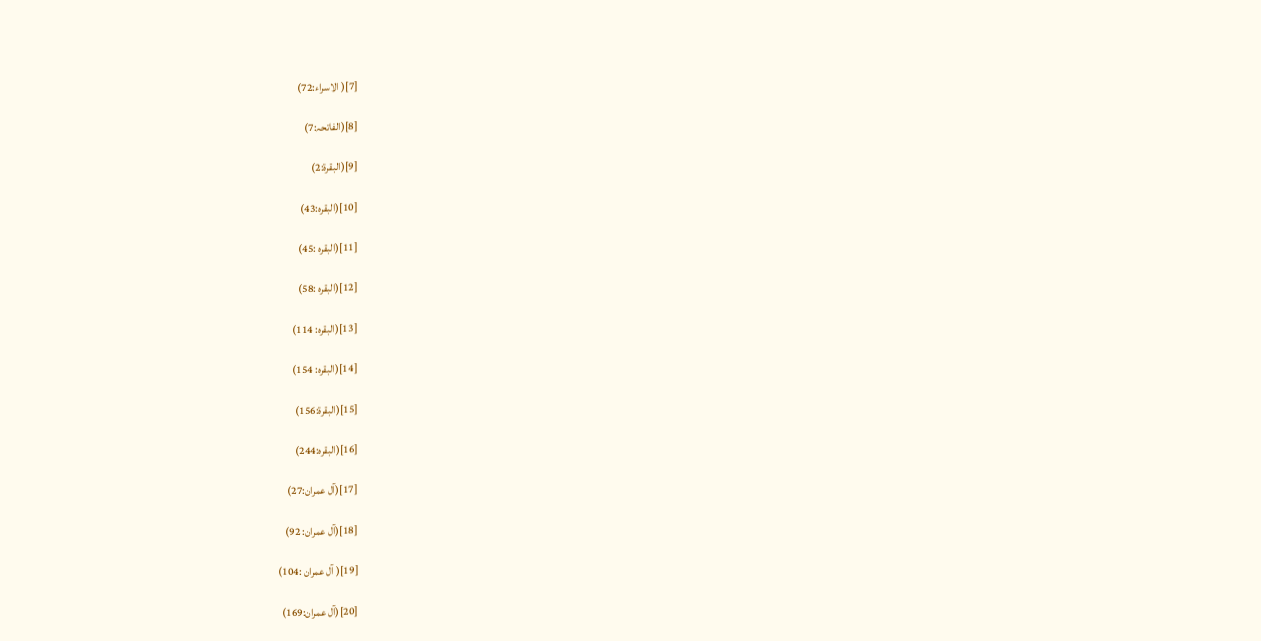[7]( الاسراء:72)

[8](الفاتحہ:7)

[9](البقرۃ:2)

[10](البقرہ:43)

[11](البقرہ :45)

[12](البقرہ :58)

[13](البقرہ: 114)

[14](البقرہ: 154)

[15](البقرۃ:156)

[16](البقرہ:244)

[17](آل عمران:27)

[18](آل عمران: 92)

[19]( آل عمران :104)

[20](آل عمران:169)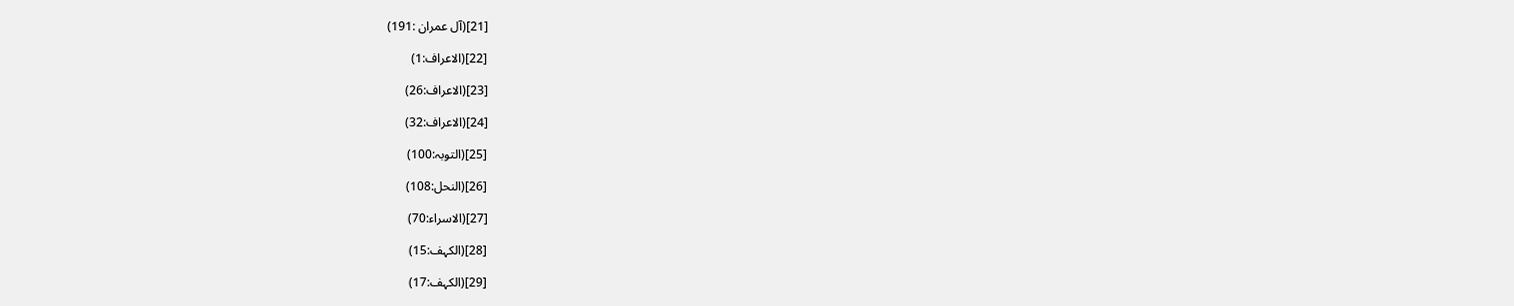[21](آل عمران :191)

[22](الاعراف:1)

[23](الاعراف:26)

[24](الاعراف:32)

[25](التوبہ:100)

[26](النحل:108)

[27](الاسراء:70)

[28](الکہف:15)

[29](الکہف:17)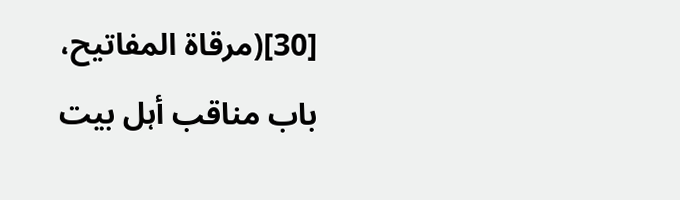[30](مرقاة المفاتيح، باب مناقب أہل بيت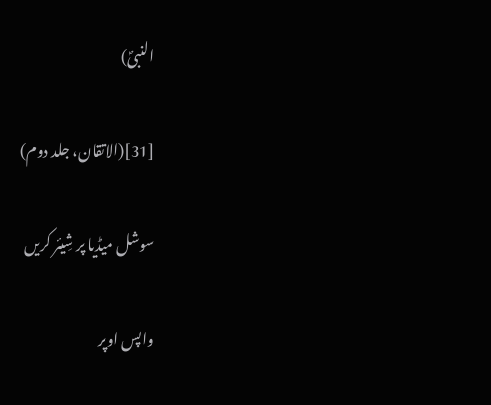النبیؐ)

[31](الاتقان، جلد دوم)

سوشل میڈیا پر شِیئر کریں

واپس اوپر